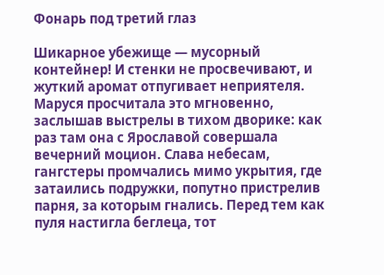Фонарь под третий глаз

Шикарное убежище — мусорный контейнер! И стенки не просвечивают, и жуткий аромат отпугивает неприятеля. Маруся просчитала это мгновенно, заслышав выстрелы в тихом дворике: как раз там она с Ярославой совершала вечерний моцион. Слава небесам, гангстеры промчались мимо укрытия, где затаились подружки, попутно пристрелив парня, за которым гнались. Перед тем как пуля настигла беглеца, тот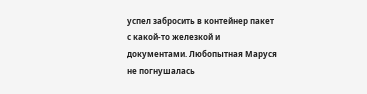успел забросить в контейнер пакет с какой-то железкой и документами. Любопытная Маруся не погнушалась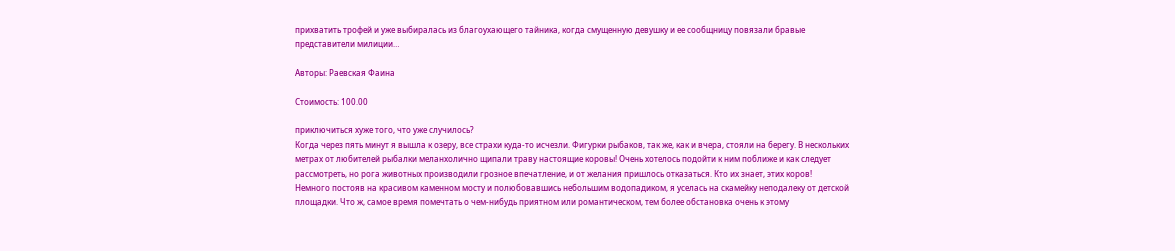прихватить трофей и уже выбиралась из благоухающего тайника, когда смущенную девушку и ее сообщницу повязали бравые представители милиции…

Авторы: Раевская Фаина

Стоимость: 100.00

приключиться хуже того, что уже случилось?
Когда через пять минут я вышла к озеру, все страхи куда-то исчезли. Фигурки рыбаков, так же, как и вчера, стояли на берегу. В нескольких метрах от любителей рыбалки меланхолично щипали траву настоящие коровы! Очень хотелось подойти к ним поближе и как следует рассмотреть, но рога животных производили грозное впечатление, и от желания пришлось отказаться. Кто их знает, этих коров!
Немного постояв на красивом каменном мосту и полюбовавшись небольшим водопадиком, я уселась на скамейку неподалеку от детской площадки. Что ж, самое время помечтать о чем-нибудь приятном или романтическом, тем более обстановка очень к этому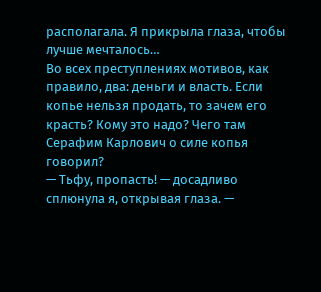располагала. Я прикрыла глаза, чтобы лучше мечталось…
Во всех преступлениях мотивов, как правило, два: деньги и власть. Если копье нельзя продать, то зачем его красть? Кому это надо? Чего там Серафим Карлович о силе копья говорил?
— Тьфу, пропасть! — досадливо сплюнула я, открывая глаза. —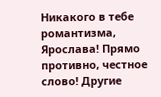Никакого в тебе романтизма, Ярослава! Прямо противно, честное слово! Другие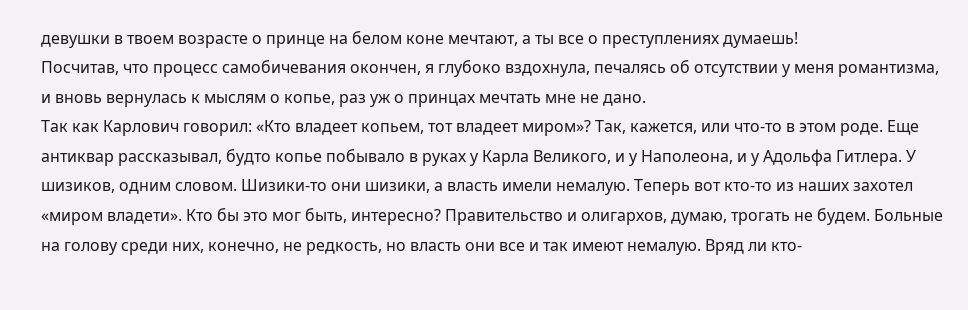девушки в твоем возрасте о принце на белом коне мечтают, а ты все о преступлениях думаешь!
Посчитав, что процесс самобичевания окончен, я глубоко вздохнула, печалясь об отсутствии у меня романтизма, и вновь вернулась к мыслям о копье, раз уж о принцах мечтать мне не дано.
Так как Карлович говорил: «Кто владеет копьем, тот владеет миром»? Так, кажется, или что-то в этом роде. Еще антиквар рассказывал, будто копье побывало в руках у Карла Великого, и у Наполеона, и у Адольфа Гитлера. У шизиков, одним словом. Шизики-то они шизики, а власть имели немалую. Теперь вот кто-то из наших захотел «миром владети». Кто бы это мог быть, интересно? Правительство и олигархов, думаю, трогать не будем. Больные на голову среди них, конечно, не редкость, но власть они все и так имеют немалую. Вряд ли кто-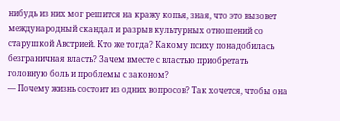нибудь из них мог решится на кражу копья, зная, что это вызовет международный скандал и разрыв культурных отношений со старушкой Австрией. Кто же тогда? Какому психу понадобилась безграничная власть? Зачем вместе с властью приобретать головную боль и проблемы с законом?
— Почему жизнь состоит из одних вопросов? Так хочется, чтобы она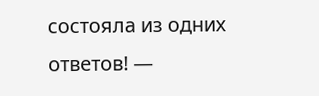состояла из одних ответов! —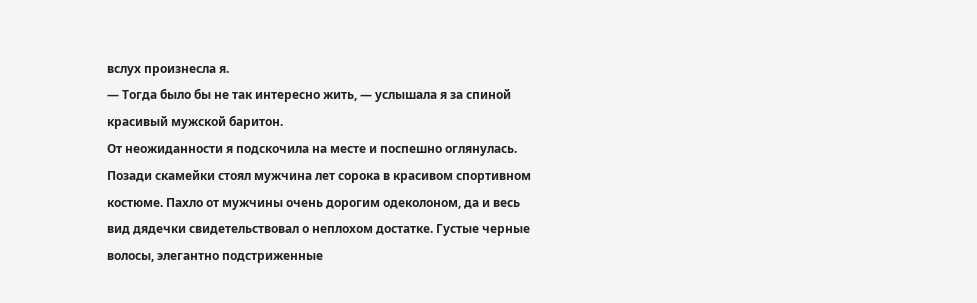вслух произнесла я.
— Тогда было бы не так интересно жить, — услышала я за спиной красивый мужской баритон.
От неожиданности я подскочила на месте и поспешно оглянулась.
Позади скамейки стоял мужчина лет сорока в красивом спортивном костюме. Пахло от мужчины очень дорогим одеколоном, да и весь вид дядечки свидетельствовал о неплохом достатке. Густые черные волосы, элегантно подстриженные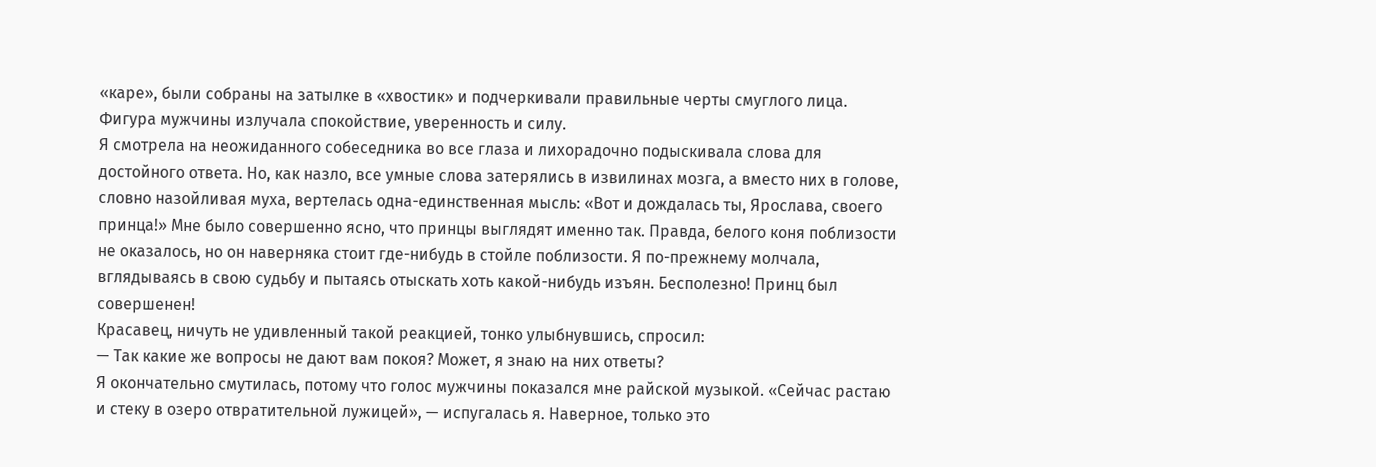«каре», были собраны на затылке в «хвостик» и подчеркивали правильные черты смуглого лица. Фигура мужчины излучала спокойствие, уверенность и силу.
Я смотрела на неожиданного собеседника во все глаза и лихорадочно подыскивала слова для достойного ответа. Но, как назло, все умные слова затерялись в извилинах мозга, а вместо них в голове, словно назойливая муха, вертелась одна-единственная мысль: «Вот и дождалась ты, Ярослава, своего принца!» Мне было совершенно ясно, что принцы выглядят именно так. Правда, белого коня поблизости не оказалось, но он наверняка стоит где-нибудь в стойле поблизости. Я по-прежнему молчала, вглядываясь в свою судьбу и пытаясь отыскать хоть какой-нибудь изъян. Бесполезно! Принц был совершенен!
Красавец, ничуть не удивленный такой реакцией, тонко улыбнувшись, спросил:
— Так какие же вопросы не дают вам покоя? Может, я знаю на них ответы?
Я окончательно смутилась, потому что голос мужчины показался мне райской музыкой. «Сейчас растаю и стеку в озеро отвратительной лужицей», — испугалась я. Наверное, только это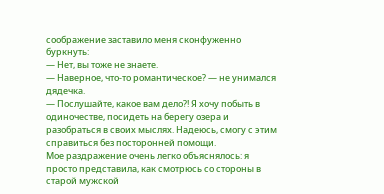соображение заставило меня сконфуженно буркнуть:
— Нет, вы тоже не знаете.
— Наверное, что-то романтическое? — не унимался дядечка.
— Послушайте, какое вам дело?! Я хочу побыть в одиночестве, посидеть на берегу озера и разобраться в своих мыслях. Надеюсь, смогу с этим справиться без посторонней помощи.
Мое раздражение очень легко объяснялось: я просто представила, как смотрюсь со стороны в старой мужской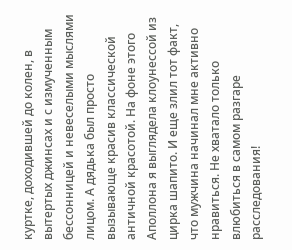куртке, доходившей до колен, в вытертых джинсах и с измученным бессонницей и невеселыми мыслями лицом. А дядька был просто вызывающе красив классической античной красотой. На фоне этого Аполлона я выглядела клоунессой из цирка шапито. И еще злил тот факт, что мужчина начинал мне активно нравиться. Не хватало только влюбиться в самом разгаре расследования!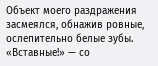Объект моего раздражения засмеялся, обнажив ровные, ослепительно белые зубы. «Вставные!» — со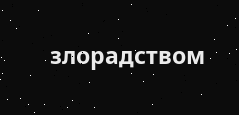злорадством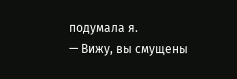подумала я.
— Вижу, вы смущены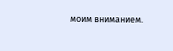моим вниманием.